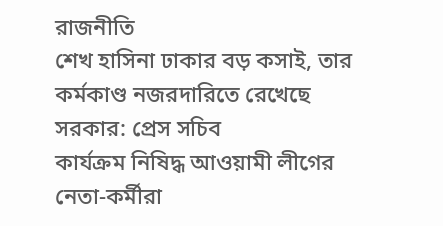রাজনীতি
শেখ হাসিনা ঢাকার বড় কসাই, তার কর্মকাণ্ড নজরদারিতে রেখেছে সরকার: প্রেস সচিব
কার্যক্রম নিষিদ্ধ আওয়ামী লীগের নেতা-কর্মীরা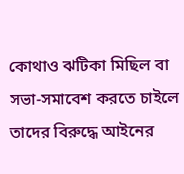কোথাও ঝটিকা মিছিল বা সভা-সমাবেশ করতে চাইলে তাদের বিরুদ্ধে আইনের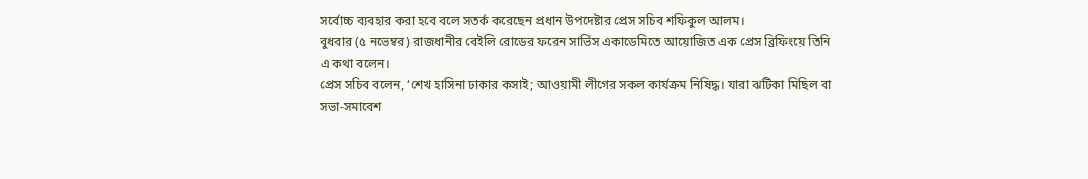সর্বোচ্চ ব্যবহার করা হবে বলে সতর্ক করেছেন প্রধান উপদেষ্টার প্রেস সচিব শফিকুল আলম।
বুধবার (৫ নভেম্বর) রাজধানীর বেইলি রোডের ফরেন সার্ভিস একাডেমিতে আয়োজিত এক প্রেস ব্রিফিংয়ে তিনি এ কথা বলেন।
প্রেস সচিব বলেন, ‘শেখ হাসিনা ঢাকার কসাই; আওয়ামী লীগের সকল কার্যক্রম নিষিদ্ধ। যারা ঝটিকা মিছিল বা সভা-সমাবেশ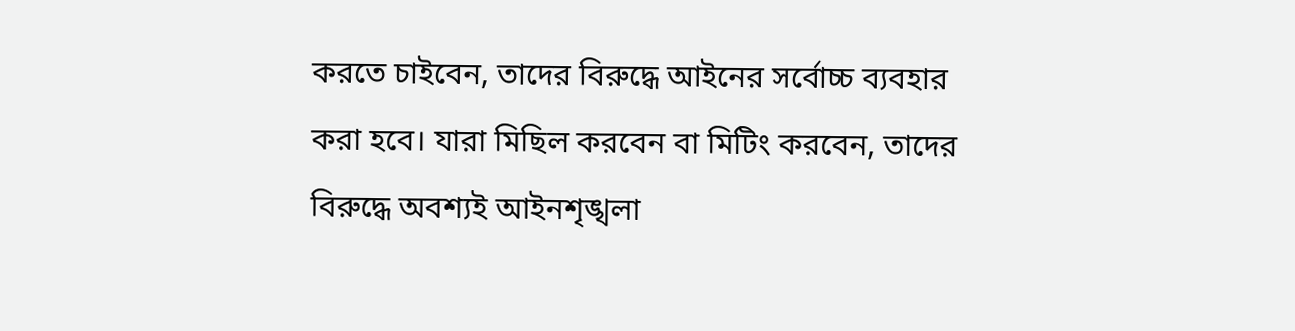করতে চাইবেন, তাদের বিরুদ্ধে আইনের সর্বোচ্চ ব্যবহার করা হবে। যারা মিছিল করবেন বা মিটিং করবেন, তাদের বিরুদ্ধে অবশ্যই আইনশৃঙ্খলা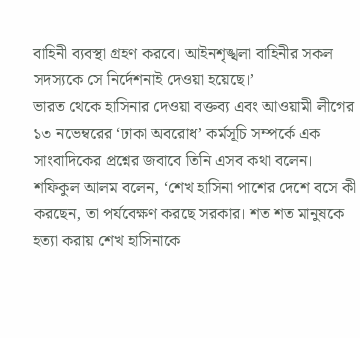বাহিনী ব্যবস্থা গ্রহণ করবে। আইনশৃঙ্খলা বাহিনীর সকল সদস্যকে সে নির্দেশনাই দেওয়া হয়েছে।’
ভারত থেকে হাসিনার দেওয়া বক্তব্য এবং আওয়ামী লীগের ১৩ নভেম্বরের ‘ঢাকা অবরোধ’ কর্মসূচি সম্পর্কে এক সাংবাদিকের প্রশ্নের জবাবে তিনি এসব কথা বলেন।
শফিকুল আলম বলেন, ‘শেখ হাসিনা পাশের দেশে বসে কী করছেন, তা পর্যবেক্ষণ করছে সরকার। শত শত মানুষকে হত্যা করায় শেখ হাসিনাকে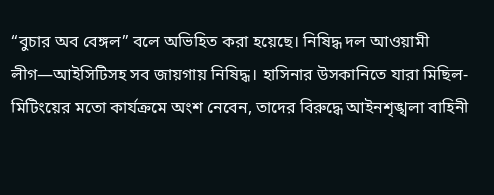“বুচার অব বেঙ্গল” বলে অভিহিত করা হয়েছে। নিষিদ্ধ দল আওয়ামী লীগ—আইসিটিসহ সব জায়গায় নিষিদ্ধ। হাসিনার উসকানিতে যারা মিছিল-মিটিংয়ের মতো কার্যক্রমে অংশ নেবেন, তাদের বিরুদ্ধে আইনশৃঙ্খলা বাহিনী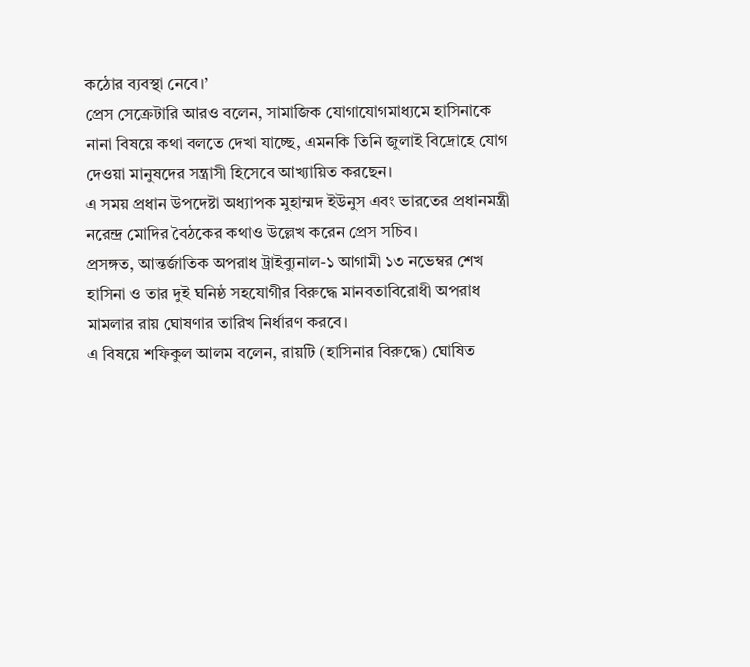কঠোর ব্যবস্থা নেবে।’
প্রেস সেক্রেটারি আরও বলেন, সামাজিক যোগাযোগমাধ্যমে হাসিনাকে নানা বিষয়ে কথা বলতে দেখা যাচ্ছে, এমনকি তিনি জুলাই বিদ্রোহে যোগ দেওয়া মানুষদের সন্ত্রাসী হিসেবে আখ্যায়িত করছেন।
এ সময় প্রধান উপদেষ্টা অধ্যাপক মুহাম্মদ ইউনুস এবং ভারতের প্রধানমন্ত্রী নরেন্দ্র মোদির বৈঠকের কথাও উল্লেখ করেন প্রেস সচিব।
প্রসঙ্গত, আন্তর্জাতিক অপরাধ ট্রাইব্যুনাল-১ আগামী ১৩ নভেম্বর শেখ হাসিনা ও তার দুই ঘনিষ্ঠ সহযোগীর বিরুদ্ধে মানবতাবিরোধী অপরাধ মামলার রায় ঘোষণার তারিখ নির্ধারণ করবে।
এ বিষয়ে শফিকুল আলম বলেন, রায়টি (হাসিনার বিরুদ্ধে) ঘোষিত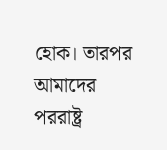হোক। তারপর আমাদের পররাষ্ট্র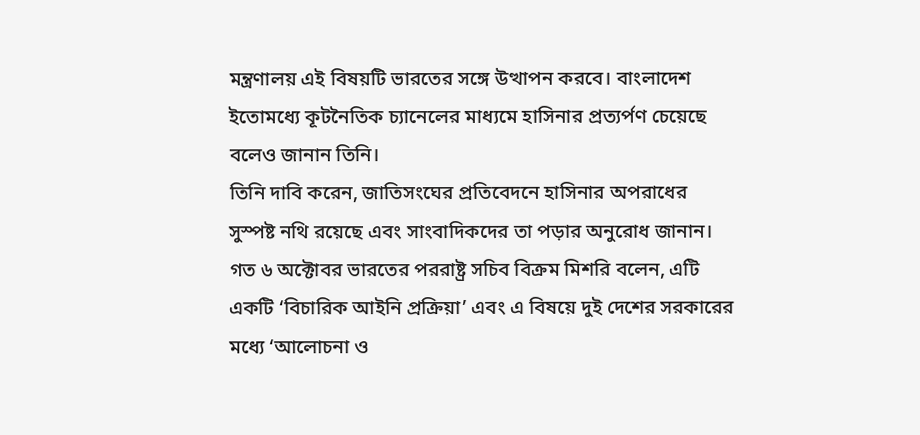মন্ত্রণালয় এই বিষয়টি ভারতের সঙ্গে উত্থাপন করবে। বাংলাদেশ ইতোমধ্যে কূটনৈতিক চ্যানেলের মাধ্যমে হাসিনার প্রত্যর্পণ চেয়েছে বলেও জানান তিনি।
তিনি দাবি করেন, জাতিসংঘের প্রতিবেদনে হাসিনার অপরাধের সুস্পষ্ট নথি রয়েছে এবং সাংবাদিকদের তা পড়ার অনুরোধ জানান।
গত ৬ অক্টোবর ভারতের পররাষ্ট্র সচিব বিক্রম মিশরি বলেন, এটি একটি ‘বিচারিক আইনি প্রক্রিয়া’ এবং এ বিষয়ে দুই দেশের সরকারের মধ্যে ‘আলোচনা ও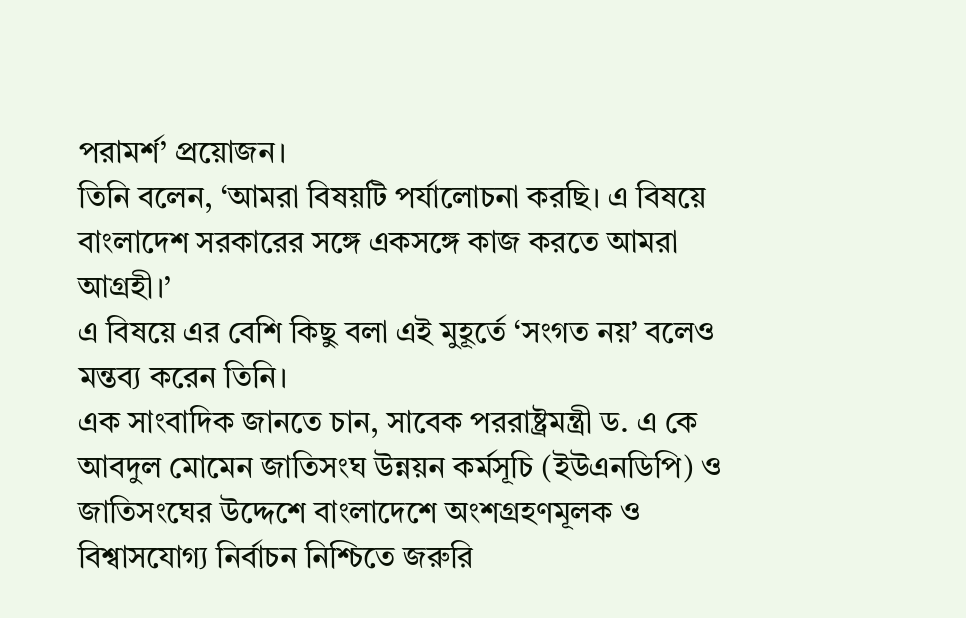পরামর্শ’ প্রয়োজন।
তিনি বলেন, ‘আমরা বিষয়টি পর্যালোচনা করছি। এ বিষয়ে বাংলাদেশ সরকারের সঙ্গে একসঙ্গে কাজ করতে আমরা আগ্রহী।’
এ বিষয়ে এর বেশি কিছু বলা এই মুহূর্তে ‘সংগত নয়’ বলেও মন্তব্য করেন তিনি।
এক সাংবাদিক জানতে চান, সাবেক পররাষ্ট্রমন্ত্রী ড. এ কে আবদুল মোমেন জাতিসংঘ উন্নয়ন কর্মসূচি (ইউএনডিপি) ও জাতিসংঘের উদ্দেশে বাংলাদেশে অংশগ্রহণমূলক ও বিশ্বাসযোগ্য নির্বাচন নিশ্চিতে জরুরি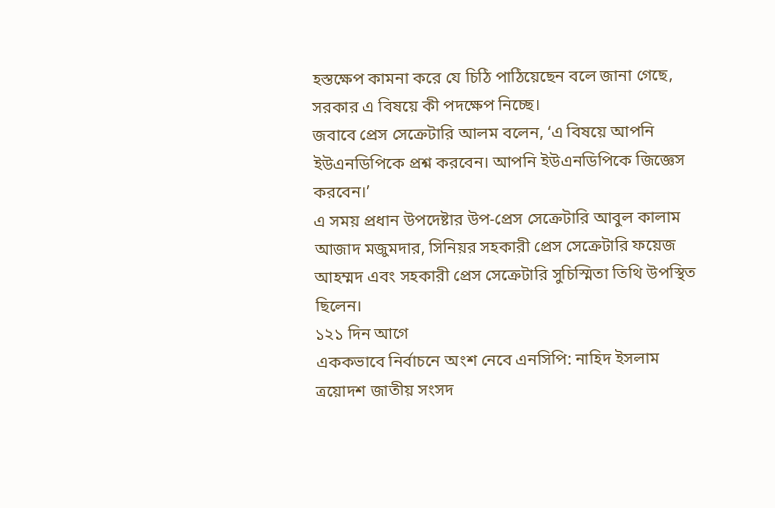হস্তক্ষেপ কামনা করে যে চিঠি পাঠিয়েছেন বলে জানা গেছে, সরকার এ বিষয়ে কী পদক্ষেপ নিচ্ছে।
জবাবে প্রেস সেক্রেটারি আলম বলেন, ‘এ বিষয়ে আপনি ইউএনডিপিকে প্রশ্ন করবেন। আপনি ইউএনডিপিকে জিজ্ঞেস করবেন।’
এ সময় প্রধান উপদেষ্টার উপ-প্রেস সেক্রেটারি আবুল কালাম আজাদ মজুমদার, সিনিয়র সহকারী প্রেস সেক্রেটারি ফয়েজ আহম্মদ এবং সহকারী প্রেস সেক্রেটারি সুচিস্মিতা তিথি উপস্থিত ছিলেন।
১২১ দিন আগে
এককভাবে নির্বাচনে অংশ নেবে এনসিপি: নাহিদ ইসলাম
ত্রয়োদশ জাতীয় সংসদ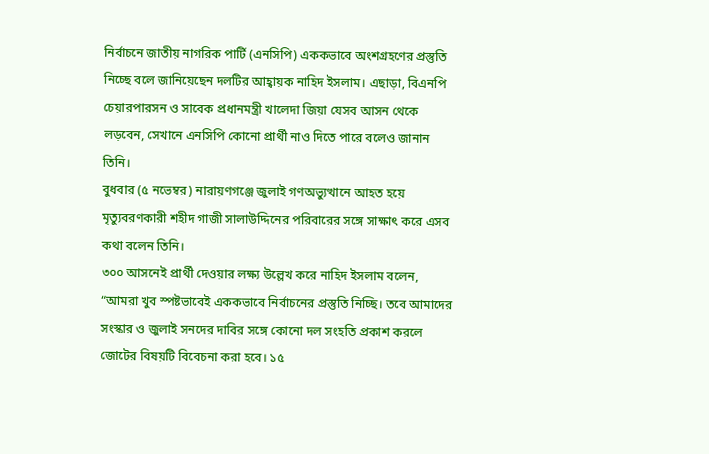নির্বাচনে জাতীয় নাগরিক পার্টি (এনসিপি) এককভাবে অংশগ্রহণের প্রস্তুতি নিচ্ছে বলে জানিয়েছেন দলটির আহ্বায়ক নাহিদ ইসলাম। এছাড়া, বিএনপি চেয়ারপারসন ও সাবেক প্রধানমন্ত্রী খালেদা জিয়া যেসব আসন থেকে লড়বেন, সেখানে এনসিপি কোনো প্রার্থী নাও দিতে পারে বলেও জানান তিনি।
বুধবার (৫ নভেম্বর) নারায়ণগঞ্জে জুলাই গণঅভ্যুত্থানে আহত হয়ে মৃত্যুবরণকারী শহীদ গাজী সালাউদ্দিনের পরিবারের সঙ্গে সাক্ষাৎ করে এসব কথা বলেন তিনি।
৩০০ আসনেই প্রার্থী দেওয়ার লক্ষ্য উল্লেখ করে নাহিদ ইসলাম বলেন, “আমরা খুব স্পষ্টভাবেই এককভাবে নির্বাচনের প্রস্তুতি নিচ্ছি। তবে আমাদের সংস্কার ও জুলাই সনদের দাবির সঙ্গে কোনো দল সংহতি প্রকাশ করলে জোটের বিষয়টি বিবেচনা করা হবে। ১৫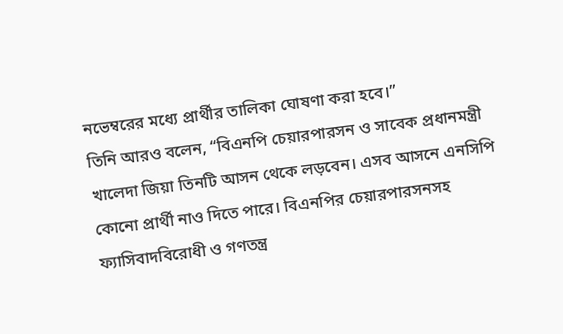নভেম্বরের মধ্যে প্রার্থীর তালিকা ঘোষণা করা হবে।”
তিনি আরও বলেন, “বিএনপি চেয়ারপারসন ও সাবেক প্রধানমন্ত্রী খালেদা জিয়া তিনটি আসন থেকে লড়বেন। এসব আসনে এনসিপি কোনো প্রার্থী নাও দিতে পারে। বিএনপির চেয়ারপারসনসহ ফ্যাসিবাদবিরোধী ও গণতন্ত্র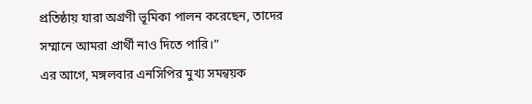প্রতিষ্ঠায় যারা অগ্রণী ভূমিকা পালন করেছেন, তাদের সম্মানে আমরা প্রার্থী নাও দিতে পারি।”
এর আগে, মঙ্গলবার এনসিপির মুখ্য সমন্বয়ক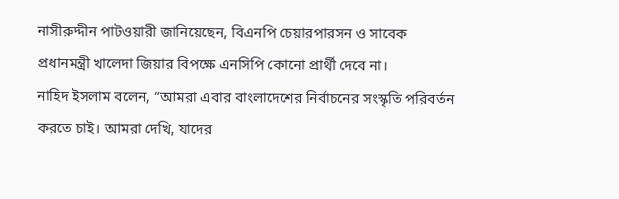নাসীরুদ্দীন পাটওয়ারী জানিয়েছেন, বিএনপি চেয়ারপারসন ও সাবেক প্রধানমন্ত্রী খালেদা জিয়ার বিপক্ষে এনসিপি কোনো প্রার্থী দেবে না।
নাহিদ ইসলাম বলেন, “আমরা এবার বাংলাদেশের নির্বাচনের সংস্কৃতি পরিবর্তন করতে চাই। আমরা দেখি, যাদের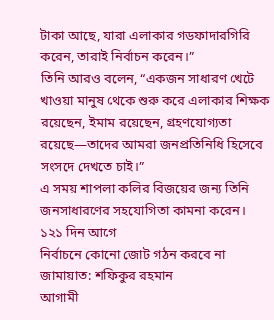টাকা আছে, যারা এলাকার গডফাদারগিরি করেন, তারাই নির্বাচন করেন।”
তিনি আরও বলেন, “একজন সাধারণ খেটে খাওয়া মানুষ থেকে শুরু করে এলাকার শিক্ষক রয়েছেন, ইমাম রয়েছেন, গ্রহণযোগ্যতা রয়েছে—তাদের আমরা জনপ্রতিনিধি হিসেবে সংসদে দেখতে চাই।”
এ সময় শাপলা কলির বিজয়ের জন্য তিনি জনসাধারণের সহযোগিতা কামনা করেন।
১২১ দিন আগে
নির্বাচনে কোনো জোট গঠন করবে না জামায়াত: শফিকুর রহমান
আগামী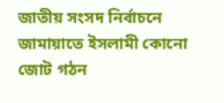জাতীয় সংসদ নির্বাচনে জামায়াতে ইসলামী কোনো জোট গঠন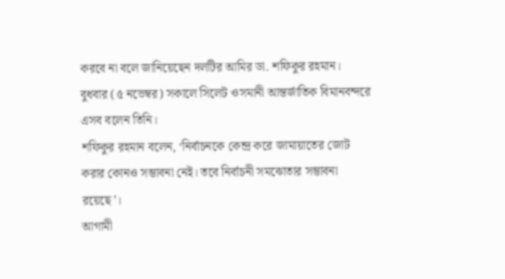করবে না বলে জানিয়েছেন দলটির আমির ডা. শফিকুর রহমান।
বুধবার (৫ নভেম্বর) সকালে সিলেট ওসমানী আন্তর্জাতিক বিমানবন্দরে এসব বলেন তিনি।
শফিকুর রহমান বলেন, ‘নির্বাচনকে কেন্দ্র করে জামায়াতের জোট করার কোনও সম্ভাবনা নেই। তবে নির্বাচনী সমঝোতার সম্ভাবনা রয়েছে’।
আগামী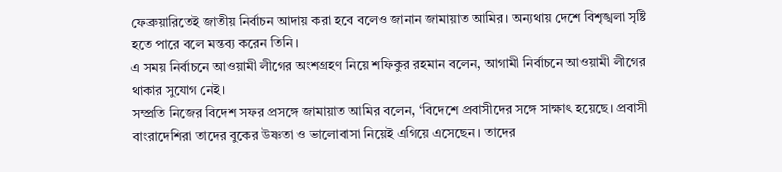ফেব্রুয়ারিতেই জাতীয় নির্বাচন আদায় করা হবে বলেও জানান জামায়াত আমির। অন্যথায় দেশে বিশৃঙ্খলা সৃষ্টি হতে পারে বলে মন্তব্য করেন তিনি।
এ সময় নির্বাচনে আওয়ামী লীগের অংশগ্রহণ নিয়ে শফিকুর রহমান বলেন, আগামী নির্বাচনে আওয়ামী লীগের থাকার সুযোগ নেই।
সম্প্রতি নিজের বিদেশ সফর প্রসঙ্গে জামায়াত আমির বলেন, ‘বিদেশে প্রবাসীদের সঙ্গে সাক্ষাৎ হয়েছে। প্রবাসী বাংরাদেশিরা তাদের বুকের উষ্ণতা ও ভালোবাসা নিয়েই এগিয়ে এসেছেন। তাদের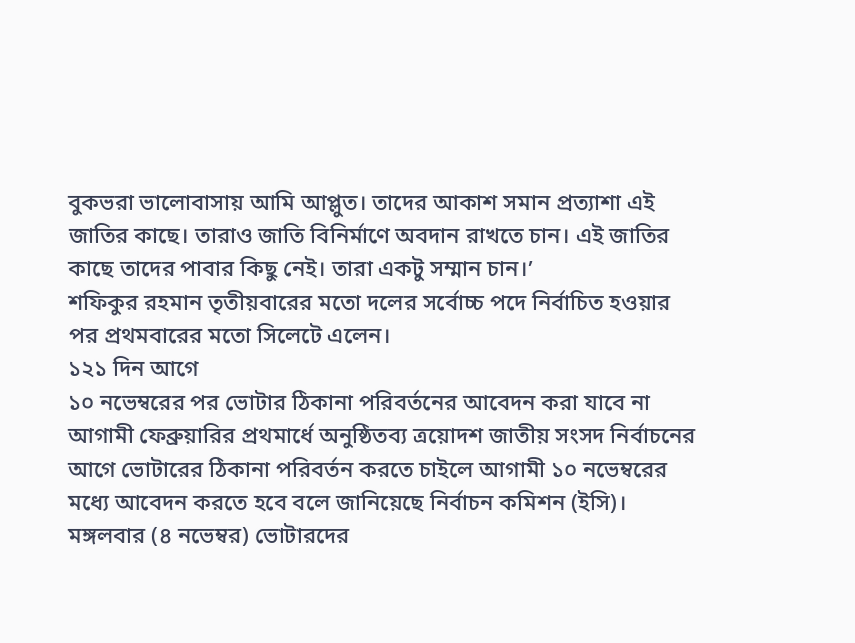বুকভরা ভালোবাসায় আমি আপ্লুত। তাদের আকাশ সমান প্রত্যাশা এই জাতির কাছে। তারাও জাতি বিনির্মাণে অবদান রাখতে চান। এই জাতির কাছে তাদের পাবার কিছু নেই। তারা একটু সম্মান চান।’
শফিকুর রহমান তৃতীয়বারের মতো দলের সর্বোচ্চ পদে নির্বাচিত হওয়ার পর প্রথমবারের মতো সিলেটে এলেন।
১২১ দিন আগে
১০ নভেম্বরের পর ভোটার ঠিকানা পরিবর্তনের আবেদন করা যাবে না
আগামী ফেব্রুয়ারির প্রথমার্ধে অনুষ্ঠিতব্য ত্রয়োদশ জাতীয় সংসদ নির্বাচনের আগে ভোটারের ঠিকানা পরিবর্তন করতে চাইলে আগামী ১০ নভেম্বরের মধ্যে আবেদন করতে হবে বলে জানিয়েছে নির্বাচন কমিশন (ইসি)।
মঙ্গলবার (৪ নভেম্বর) ভোটারদের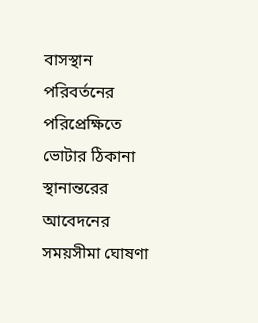বাসস্থান পরিবর্তনের পরিপ্রেক্ষিতে ভোটার ঠিকানা স্থানান্তরের আবেদনের সময়সীমা ঘোষণা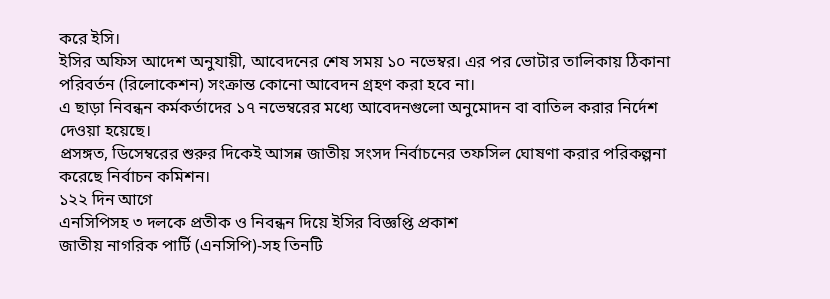করে ইসি।
ইসির অফিস আদেশ অনুযায়ী, আবেদনের শেষ সময় ১০ নভেম্বর। এর পর ভোটার তালিকায় ঠিকানা পরিবর্তন (রিলোকেশন) সংক্রান্ত কোনো আবেদন গ্রহণ করা হবে না।
এ ছাড়া নিবন্ধন কর্মকর্তাদের ১৭ নভেম্বরের মধ্যে আবেদনগুলো অনুমোদন বা বাতিল করার নির্দেশ দেওয়া হয়েছে।
প্রসঙ্গত, ডিসেম্বরের শুরুর দিকেই আসন্ন জাতীয় সংসদ নির্বাচনের তফসিল ঘোষণা করার পরিকল্পনা করেছে নির্বাচন কমিশন।
১২২ দিন আগে
এনসিপিসহ ৩ দলকে প্রতীক ও নিবন্ধন দিয়ে ইসির বিজ্ঞপ্তি প্রকাশ
জাতীয় নাগরিক পার্টি (এনসিপি)-সহ তিনটি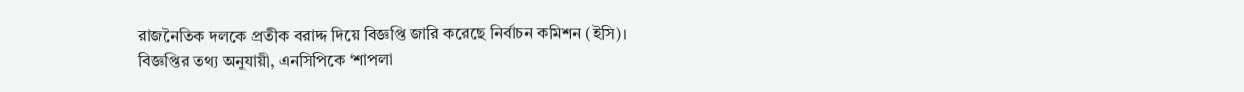রাজনৈতিক দলকে প্রতীক বরাদ্দ দিয়ে বিজ্ঞপ্তি জারি করেছে নির্বাচন কমিশন (ইসি)।
বিজ্ঞপ্তির তথ্য অনুযায়ী, এনসিপিকে ‘শাপলা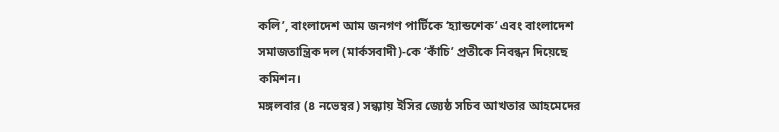কলি’, বাংলাদেশ আম জনগণ পার্টিকে ‘হ্যান্ডশেক’ এবং বাংলাদেশ সমাজতান্ত্রিক দল (মার্কসবাদী)-কে ‘কাঁচি’ প্রতীকে নিবন্ধন দিয়েছে কমিশন।
মঙ্গলবার (৪ নভেম্বর) সন্ধ্যায় ইসির জ্যেষ্ঠ সচিব আখতার আহমেদের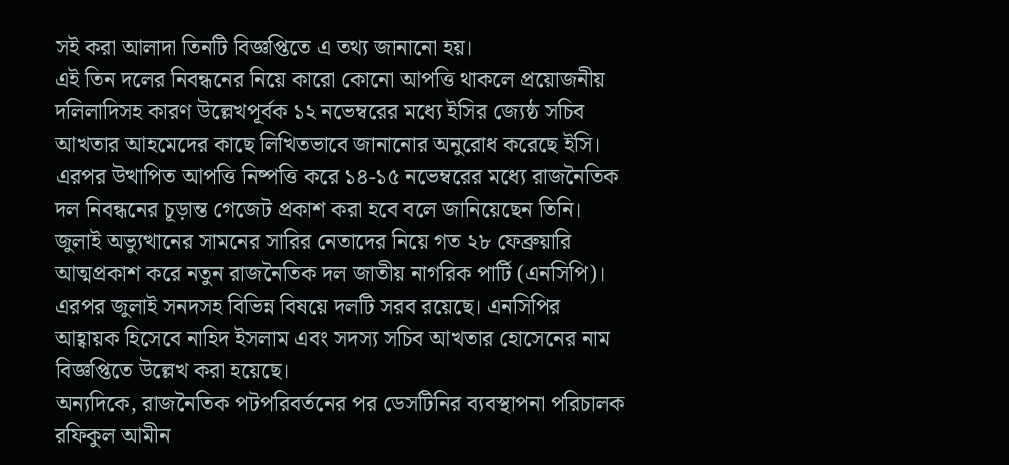সই করা আলাদা তিনটি বিজ্ঞপ্তিতে এ তথ্য জানানো হয়।
এই তিন দলের নিবন্ধনের নিয়ে কারো কোনো আপত্তি থাকলে প্রয়োজনীয় দলিলাদিসহ কারণ উল্লেখপূর্বক ১২ নভেম্বরের মধ্যে ইসির জ্যেষ্ঠ সচিব আখতার আহমেদের কাছে লিখিতভাবে জানানোর অনুরোধ করেছে ইসি। এরপর উত্থাপিত আপত্তি নিষ্পত্তি করে ১৪-১৫ নভেম্বরের মধ্যে রাজনৈতিক দল নিবন্ধনের চূড়ান্ত গেজেট প্রকাশ করা হবে বলে জানিয়েছেন তিনি।
জুলাই অভ্যুত্থানের সামনের সারির নেতাদের নিয়ে গত ২৮ ফেব্রুয়ারি আত্মপ্রকাশ করে নতুন রাজনৈতিক দল জাতীয় নাগরিক পার্টি (এনসিপি)। এরপর জুলাই সনদসহ বিভিন্ন বিষয়ে দলটি সরব রয়েছে। এনসিপির আহ্বায়ক হিসেবে নাহিদ ইসলাম এবং সদস্য সচিব আখতার হোসেনের নাম বিজ্ঞপ্তিতে উল্লেখ করা হয়েছে।
অন্যদিকে, রাজনৈতিক পটপরিবর্তনের পর ডেসটিনির ব্যবস্থাপনা পরিচালক রফিকুল আমীন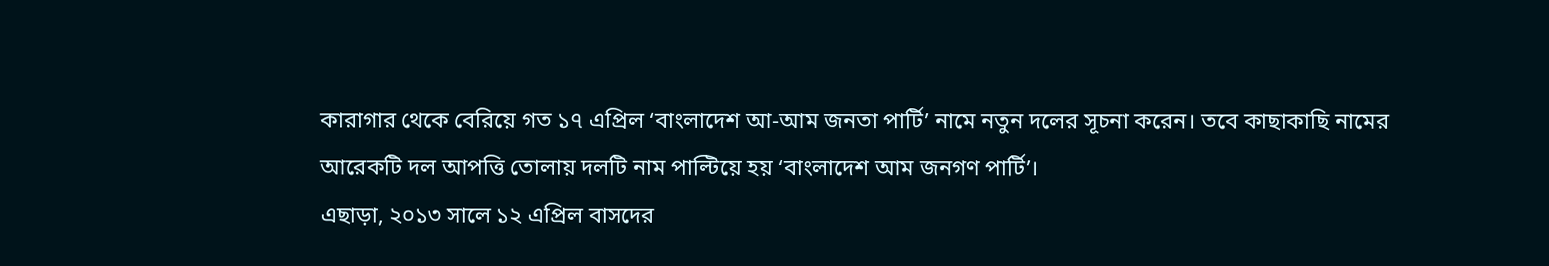কারাগার থেকে বেরিয়ে গত ১৭ এপ্রিল ‘বাংলাদেশ আ-আম জনতা পার্টি’ নামে নতুন দলের সূচনা করেন। তবে কাছাকাছি নামের আরেকটি দল আপত্তি তোলায় দলটি নাম পাল্টিয়ে হয় ‘বাংলাদেশ আম জনগণ পার্টি’।
এছাড়া, ২০১৩ সালে ১২ এপ্রিল বাসদের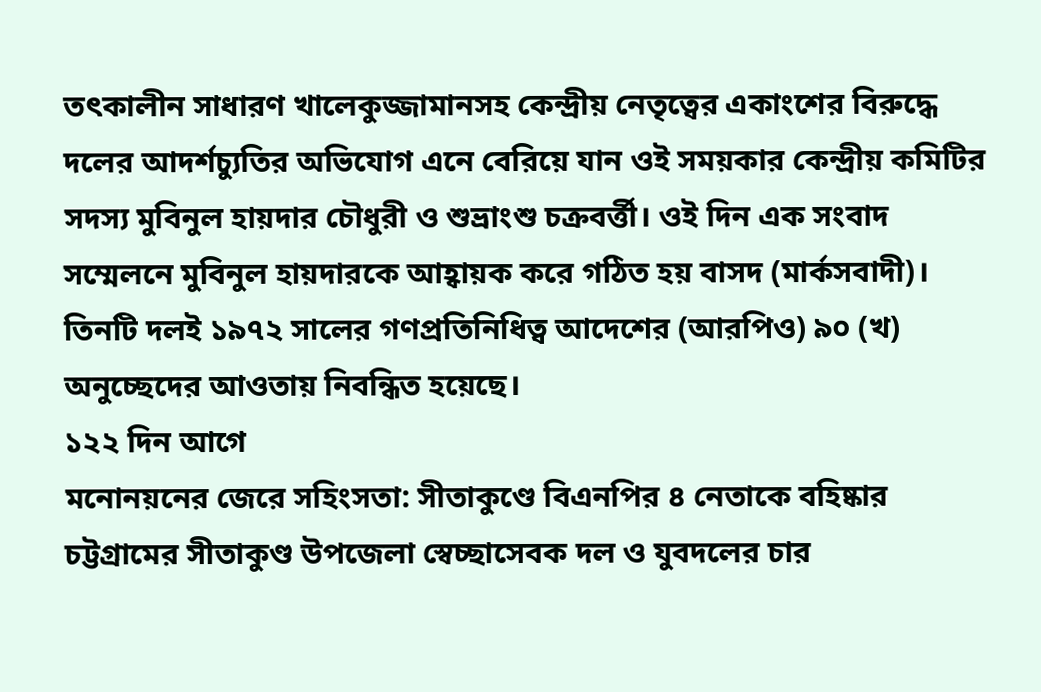তৎকালীন সাধারণ খালেকুজ্জামানসহ কেন্দ্রীয় নেতৃত্বের একাংশের বিরুদ্ধে দলের আদর্শচ্যুতির অভিযোগ এনে বেরিয়ে যান ওই সময়কার কেন্দ্রীয় কমিটির সদস্য মুবিনুল হায়দার চৌধুরী ও শুভ্রাংশু চক্রবর্ত্তী। ওই দিন এক সংবাদ সম্মেলনে মুবিনুল হায়দারকে আহ্বায়ক করে গঠিত হয় বাসদ (মার্কসবাদী)।
তিনটি দলই ১৯৭২ সালের গণপ্রতিনিধিত্ব আদেশের (আরপিও) ৯০ (খ) অনুচ্ছেদের আওতায় নিবন্ধিত হয়েছে।
১২২ দিন আগে
মনোনয়নের জেরে সহিংসতা: সীতাকুণ্ডে বিএনপির ৪ নেতাকে বহিষ্কার
চট্টগ্রামের সীতাকুণ্ড উপজেলা স্বেচ্ছাসেবক দল ও যুবদলের চার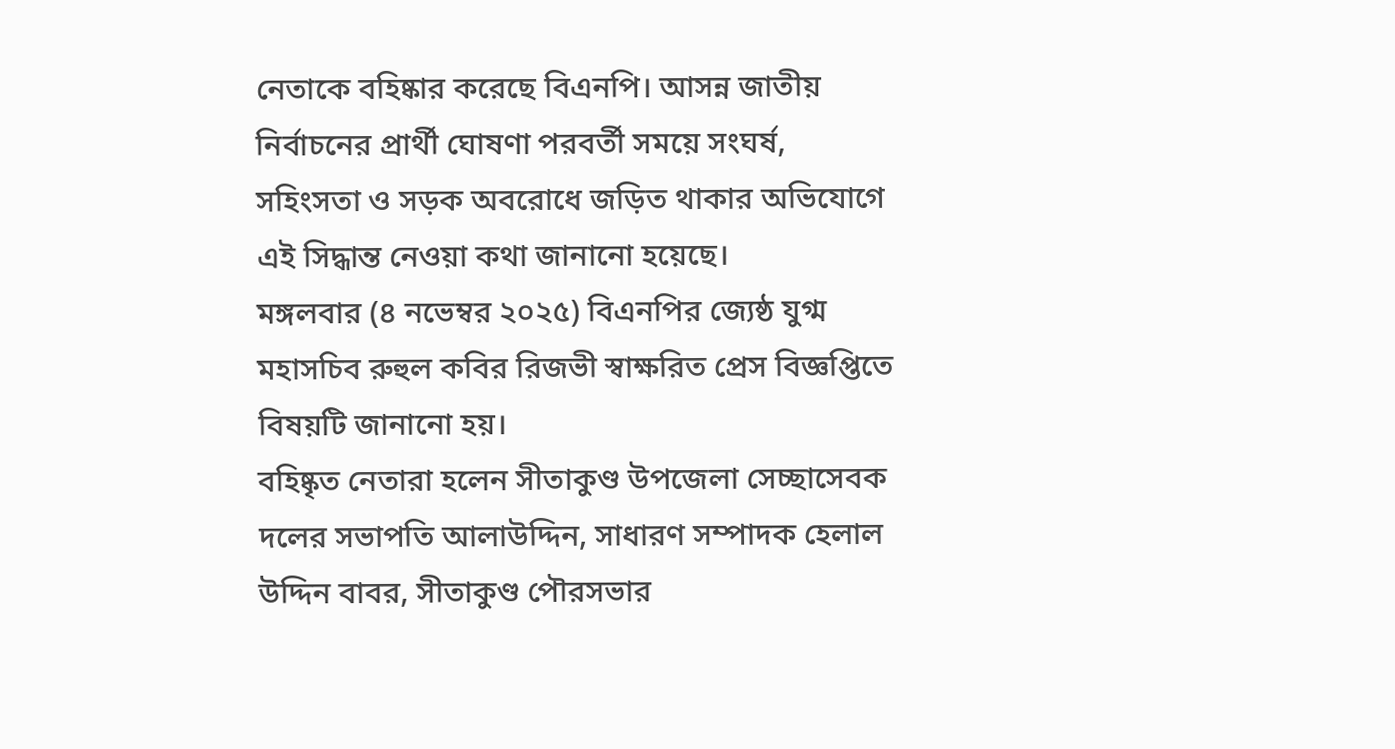নেতাকে বহিষ্কার করেছে বিএনপি। আসন্ন জাতীয় নির্বাচনের প্রার্থী ঘোষণা পরবর্তী সময়ে সংঘর্ষ, সহিংসতা ও সড়ক অবরোধে জড়িত থাকার অভিযোগে এই সিদ্ধান্ত নেওয়া কথা জানানো হয়েছে।
মঙ্গলবার (৪ নভেম্বর ২০২৫) বিএনপির জ্যেষ্ঠ যুগ্ম মহাসচিব রুহুল কবির রিজভী স্বাক্ষরিত প্রেস বিজ্ঞপ্তিতে বিষয়টি জানানো হয়।
বহিষ্কৃত নেতারা হলেন সীতাকুণ্ড উপজেলা সেচ্ছাসেবক দলের সভাপতি আলাউদ্দিন, সাধারণ সম্পাদক হেলাল উদ্দিন বাবর, সীতাকুণ্ড পৌরসভার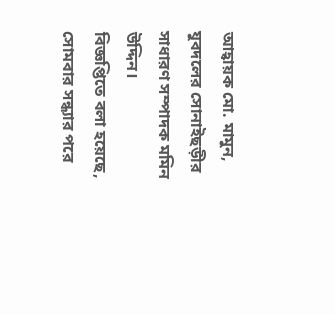আহ্বায়ক মো. মামুন, যুবদলের সোনাইছড়ীর সাধারণ সম্পাদক মমিন উদ্দিন।
বিজ্ঞপ্তিতে বলা হয়েছে, সোমবার সন্ধ্যার পরে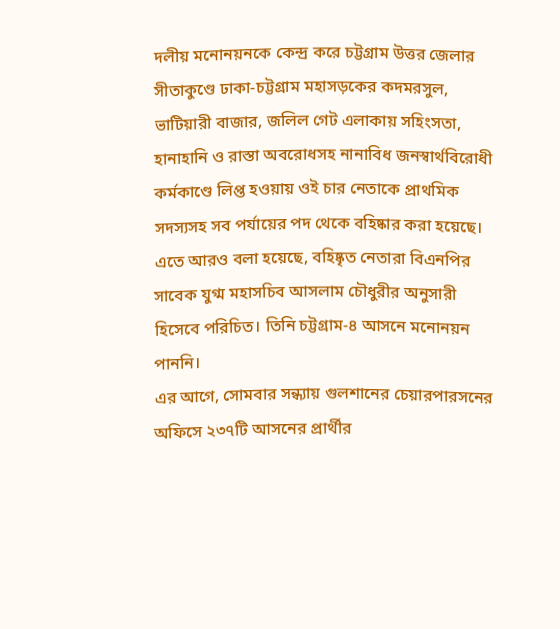দলীয় মনোনয়নকে কেন্দ্র করে চট্টগ্রাম উত্তর জেলার সীতাকুণ্ডে ঢাকা-চট্টগ্রাম মহাসড়কের কদমরসুল, ভাটিয়ারী বাজার, জলিল গেট এলাকায় সহিংসতা, হানাহানি ও রাস্তা অবরোধসহ নানাবিধ জনস্বার্থবিরোধী কর্মকাণ্ডে লিপ্ত হওয়ায় ওই চার নেতাকে প্রাথমিক সদস্যসহ সব পর্যায়ের পদ থেকে বহিষ্কার করা হয়েছে।
এতে আরও বলা হয়েছে, বহিষ্কৃত নেতারা বিএনপির সাবেক যুগ্ম মহাসচিব আসলাম চৌধুরীর অনুসারী হিসেবে পরিচিত। তিনি চট্টগ্রাম-৪ আসনে মনোনয়ন পাননি।
এর আগে, সোমবার সন্ধ্যায় গুলশানের চেয়ারপারসনের অফিসে ২৩৭টি আসনের প্রার্থীর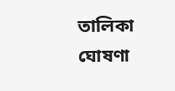তালিকা ঘোষণা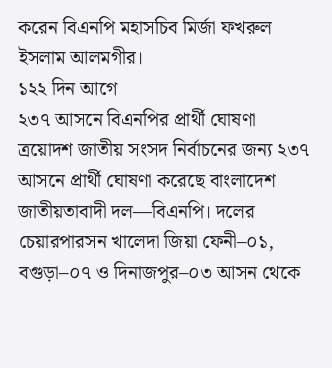করেন বিএনপি মহাসচিব মির্জা ফখরুল ইসলাম আলমগীর।
১২২ দিন আগে
২৩৭ আসনে বিএনপির প্রার্থী ঘোষণা
ত্রয়োদশ জাতীয় সংসদ নির্বাচনের জন্য ২৩৭ আসনে প্রার্থী ঘোষণা করেছে বাংলাদেশ জাতীয়তাবাদী দল—বিএনপি। দলের চেয়ারপারসন খালেদা জিয়া ফেনী–০১, বগুড়া–০৭ ও দিনাজপুর–০৩ আসন থেকে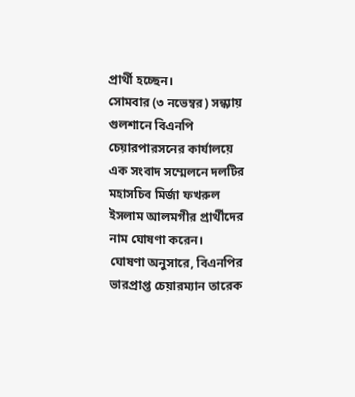প্রার্থী হচ্ছেন।
সোমবার (৩ নভেম্বর) সন্ধ্যায় গুলশানে বিএনপি চেয়ারপারসনের কার্যালয়ে এক সংবাদ সম্মেলনে দলটির মহাসচিব মির্জা ফখরুল ইসলাম আলমগীর প্রার্থীদের নাম ঘোষণা করেন।
ঘোষণা অনুসারে, বিএনপির ভারপ্রাপ্ত চেয়ারম্যান তারেক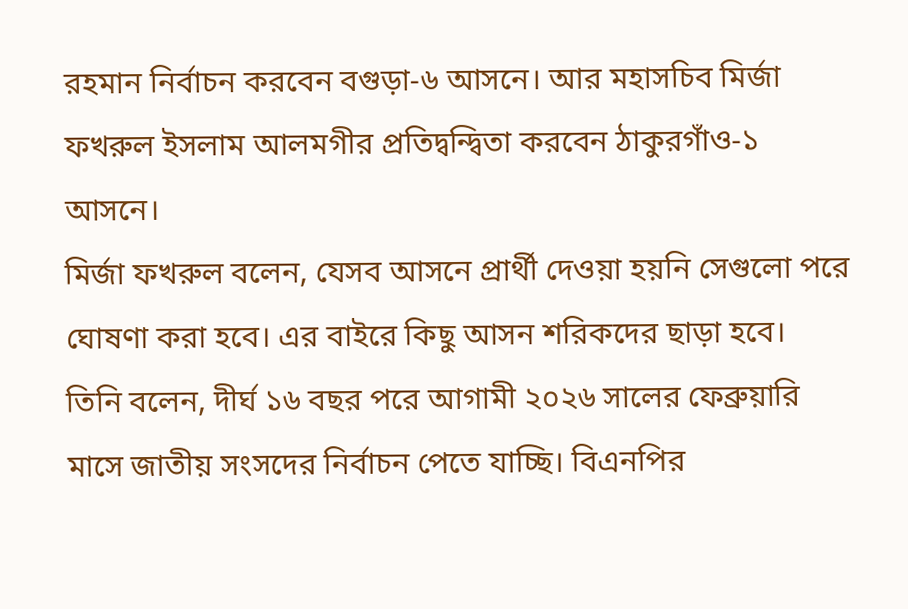রহমান নির্বাচন করবেন বগুড়া-৬ আসনে। আর মহাসচিব মির্জা ফখরুল ইসলাম আলমগীর প্রতিদ্বন্দ্বিতা করবেন ঠাকুরগাঁও-১ আসনে।
মির্জা ফখরুল বলেন, যেসব আসনে প্রার্থী দেওয়া হয়নি সেগুলো পরে ঘোষণা করা হবে। এর বাইরে কিছু আসন শরিকদের ছাড়া হবে।
তিনি বলেন, দীর্ঘ ১৬ বছর পরে আগামী ২০২৬ সালের ফেব্রুয়ারি মাসে জাতীয় সংসদের নির্বাচন পেতে যাচ্ছি। বিএনপির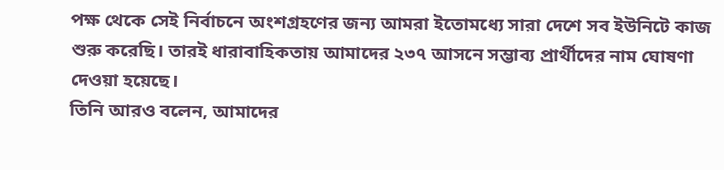পক্ষ থেকে সেই নির্বাচনে অংশগ্রহণের জন্য আমরা ইতোমধ্যে সারা দেশে সব ইউনিটে কাজ শুরু করেছি। তারই ধারাবাহিকতায় আমাদের ২৩৭ আসনে সম্ভাব্য প্রার্থীদের নাম ঘোষণা দেওয়া হয়েছে।
তিনি আরও বলেন, আমাদের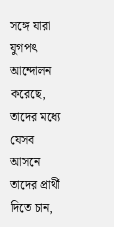সঙ্গে যারা যুগপৎ আন্দোলন করেছে, তাদের মধ্যে যেসব আসনে তাদের প্রার্থী দিতে চান,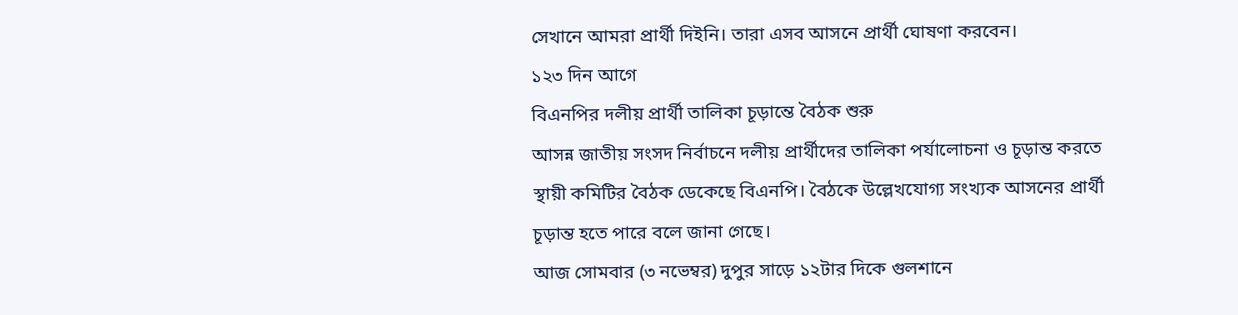সেখানে আমরা প্রার্থী দিইনি। তারা এসব আসনে প্রার্থী ঘোষণা করবেন।
১২৩ দিন আগে
বিএনপির দলীয় প্রার্থী তালিকা চূড়ান্তে বৈঠক শুরু
আসন্ন জাতীয় সংসদ নির্বাচনে দলীয় প্রার্থীদের তালিকা পর্যালোচনা ও চূড়ান্ত করতে স্থায়ী কমিটির বৈঠক ডেকেছে বিএনপি। বৈঠকে উল্লেখযোগ্য সংখ্যক আসনের প্রার্থী চূড়ান্ত হতে পারে বলে জানা গেছে।
আজ সোমবার (৩ নভেম্বর) দুপুর সাড়ে ১২টার দিকে গুলশানে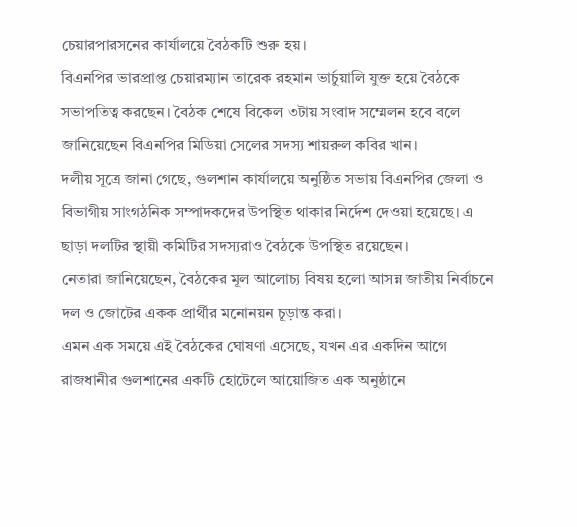চেয়ারপারসনের কার্যালয়ে বৈঠকটি শুরু হয়।
বিএনপির ভারপ্রাপ্ত চেয়ারম্যান তারেক রহমান ভার্চুয়ালি যুক্ত হয়ে বৈঠকে সভাপতিত্ব করছেন। বৈঠক শেষে বিকেল ৩টায় সংবাদ সম্মেলন হবে বলে জানিয়েছেন বিএনপির মিডিয়া সেলের সদস্য শায়রুল কবির খান।
দলীয় সূত্রে জানা গেছে, গুলশান কার্যালয়ে অনুষ্ঠিত সভায় বিএনপির জেলা ও বিভাগীয় সাংগঠনিক সম্পাদকদের উপস্থিত থাকার নির্দেশ দেওয়া হয়েছে। এ ছাড়া দলটির স্থায়ী কমিটির সদস্যরাও বৈঠকে উপস্থিত রয়েছেন।
নেতারা জানিয়েছেন, বৈঠকের মূল আলোচ্য বিষয় হলো আসন্ন জাতীয় নির্বাচনে দল ও জোটের একক প্রার্থীর মনোনয়ন চূড়ান্ত করা।
এমন এক সময়ে এই বৈঠকের ঘোষণা এসেছে, যখন এর একদিন আগে রাজধানীর গুলশানের একটি হোটেলে আয়োজিত এক অনুষ্ঠানে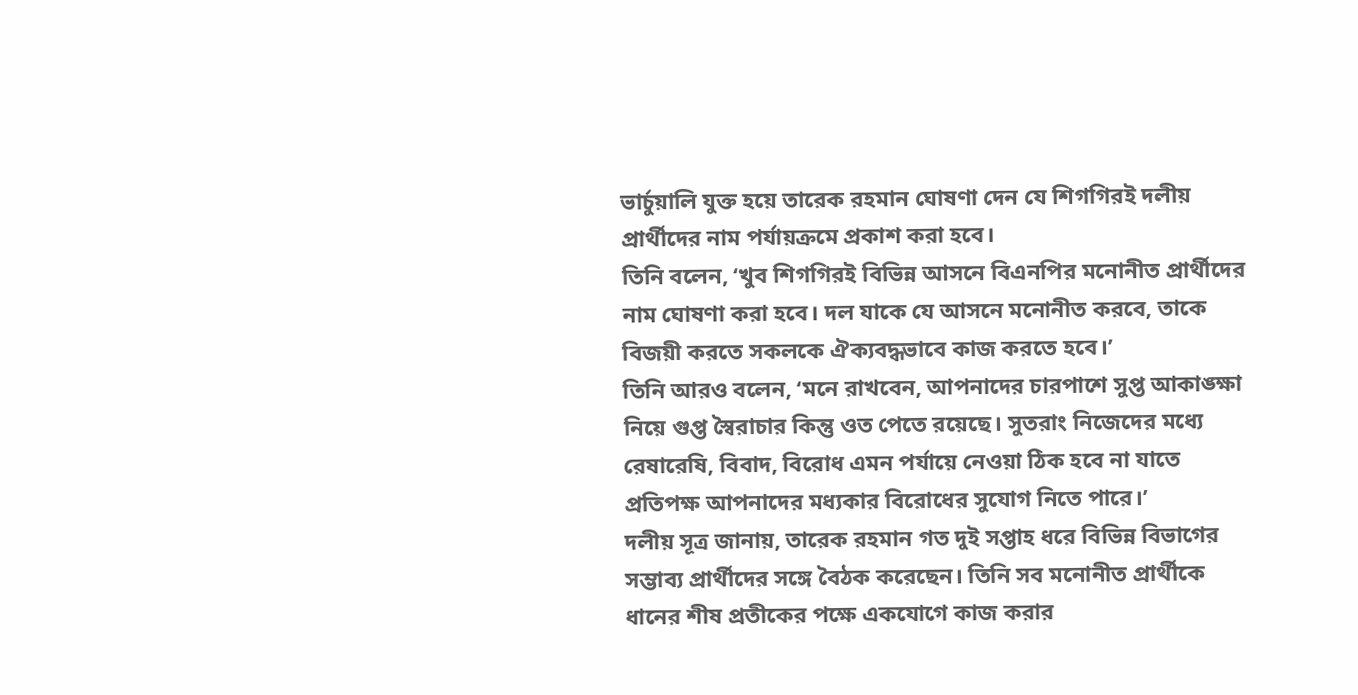ভার্চুয়ালি যুক্ত হয়ে তারেক রহমান ঘোষণা দেন যে শিগগিরই দলীয় প্রার্থীদের নাম পর্যায়ক্রমে প্রকাশ করা হবে।
তিনি বলেন, ‘খুব শিগগিরই বিভিন্ন আসনে বিএনপির মনোনীত প্রার্থীদের নাম ঘোষণা করা হবে। দল যাকে যে আসনে মনোনীত করবে, তাকে বিজয়ী করতে সকলকে ঐক্যবদ্ধভাবে কাজ করতে হবে।’
তিনি আরও বলেন, ‘মনে রাখবেন, আপনাদের চারপাশে সুপ্ত আকাঙ্ক্ষা নিয়ে গুপ্ত স্বৈরাচার কিন্তু ওত পেতে রয়েছে। সুতরাং নিজেদের মধ্যে রেষারেষি, বিবাদ, বিরোধ এমন পর্যায়ে নেওয়া ঠিক হবে না যাতে প্রতিপক্ষ আপনাদের মধ্যকার বিরোধের সুযোগ নিতে পারে।’
দলীয় সূত্র জানায়, তারেক রহমান গত দুই সপ্তাহ ধরে বিভিন্ন বিভাগের সম্ভাব্য প্রার্থীদের সঙ্গে বৈঠক করেছেন। তিনি সব মনোনীত প্রার্থীকে ধানের শীষ প্রতীকের পক্ষে একযোগে কাজ করার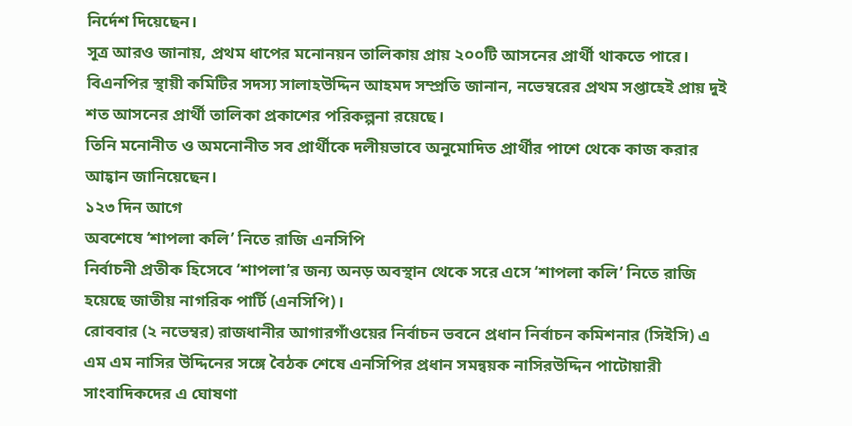নির্দেশ দিয়েছেন।
সূত্র আরও জানায়, প্রথম ধাপের মনোনয়ন তালিকায় প্রায় ২০০টি আসনের প্রার্থী থাকতে পারে।
বিএনপির স্থায়ী কমিটির সদস্য সালাহউদ্দিন আহমদ সম্প্রতি জানান, নভেম্বরের প্রথম সপ্তাহেই প্রায় দুই শত আসনের প্রার্থী তালিকা প্রকাশের পরিকল্পনা রয়েছে।
তিনি মনোনীত ও অমনোনীত সব প্রার্থীকে দলীয়ভাবে অনুমোদিত প্রার্থীর পাশে থেকে কাজ করার আহ্বান জানিয়েছেন।
১২৩ দিন আগে
অবশেষে ‘শাপলা কলি’ নিতে রাজি এনসিপি
নির্বাচনী প্রতীক হিসেবে ‘শাপলা’র জন্য অনড় অবস্থান থেকে সরে এসে ‘শাপলা কলি’ নিতে রাজি হয়েছে জাতীয় নাগরিক পার্টি (এনসিপি)।
রোববার (২ নভেম্বর) রাজধানীর আগারগাঁওয়ের নির্বাচন ভবনে প্রধান নির্বাচন কমিশনার (সিইসি) এ এম এম নাসির উদ্দিনের সঙ্গে বৈঠক শেষে এনসিপির প্রধান সমন্বয়ক নাসিরউদ্দিন পাটোয়ারী সাংবাদিকদের এ ঘোষণা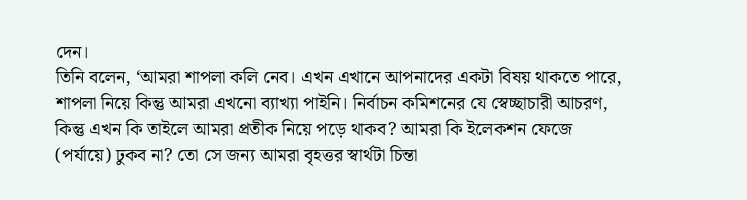দেন।
তিনি বলেন, ‘আমরা শাপলা কলি নেব। এখন এখানে আপনাদের একটা বিষয় থাকতে পারে, শাপলা নিয়ে কিন্তু আমরা এখনো ব্যাখ্যা পাইনি। নির্বাচন কমিশনের যে স্বেচ্ছাচারী আচরণ, কিন্তু এখন কি তাইলে আমরা প্রতীক নিয়ে পড়ে থাকব? আমরা কি ইলেকশন ফেজে (পর্যায়ে) ঢুকব না? তো সে জন্য আমরা বৃহত্তর স্বার্থটা চিন্তা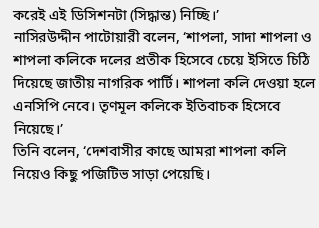করেই এই ডিসিশনটা (সিদ্ধান্ত) নিচ্ছি।’
নাসিরউদ্দীন পাটোয়ারী বলেন, ‘শাপলা, সাদা শাপলা ও শাপলা কলিকে দলের প্রতীক হিসেবে চেয়ে ইসিতে চিঠি দিয়েছে জাতীয় নাগরিক পার্টি। শাপলা কলি দেওয়া হলে এনসিপি নেবে। তৃণমূল কলিকে ইতিবাচক হিসেবে নিয়েছে।’
তিনি বলেন, ‘দেশবাসীর কাছে আমরা শাপলা কলি নিয়েও কিছু পজিটিভ সাড়া পেয়েছি।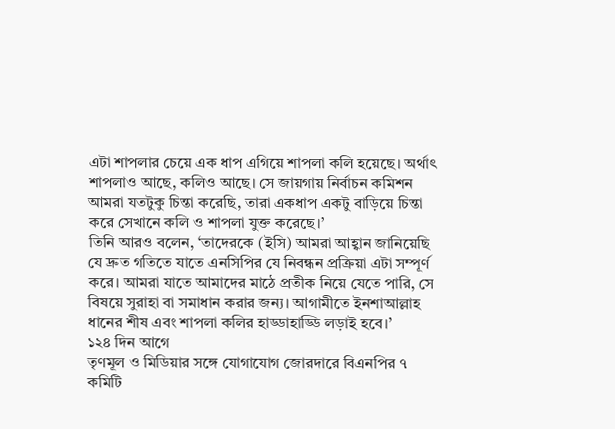এটা শাপলার চেয়ে এক ধাপ এগিয়ে শাপলা কলি হয়েছে। অর্থাৎ শাপলাও আছে, কলিও আছে। সে জায়গায় নির্বাচন কমিশন আমরা যতটুকু চিন্তা করেছি, তারা একধাপ একটু বাড়িয়ে চিন্তা করে সেখানে কলি ও শাপলা যুক্ত করেছে।’
তিনি আরও বলেন, ‘তাদেরকে (ইসি) আমরা আহ্বান জানিয়েছি যে দ্রুত গতিতে যাতে এনসিপির যে নিবন্ধন প্রক্রিয়া এটা সম্পূর্ণ করে। আমরা যাতে আমাদের মাঠে প্রতীক নিয়ে যেতে পারি, সে বিষয়ে সুরাহা বা সমাধান করার জন্য। আগামীতে ইনশাআল্লাহ ধানের শীষ এবং শাপলা কলির হাড্ডাহাড্ডি লড়াই হবে।’
১২৪ দিন আগে
তৃণমূল ও মিডিয়ার সঙ্গে যোগাযোগ জোরদারে বিএনপির ৭ কমিটি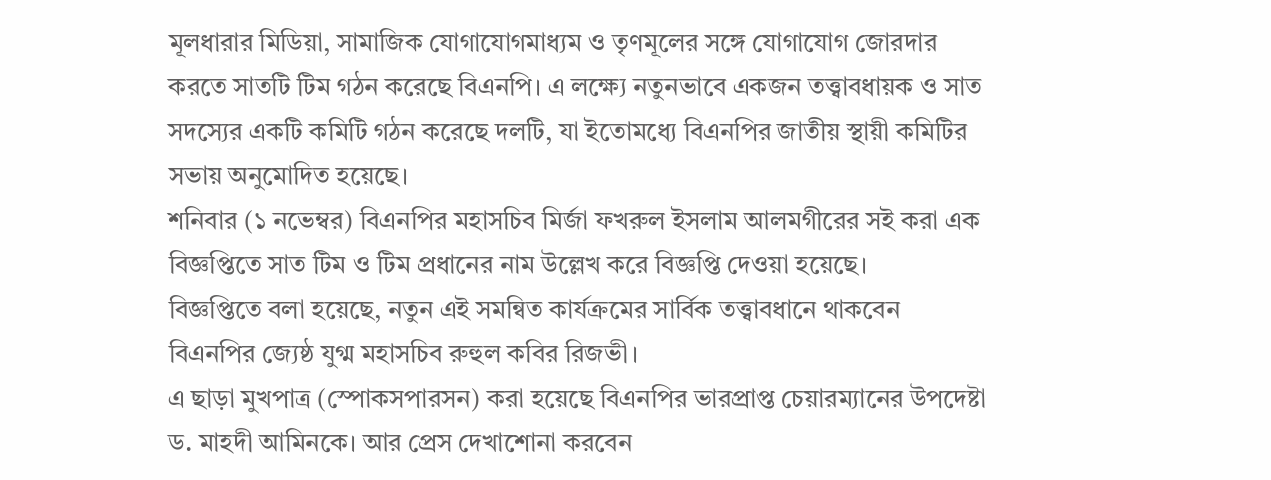মূলধারার মিডিয়া, সামাজিক যোগাযোগমাধ্যম ও তৃণমূলের সঙ্গে যোগাযোগ জোরদার করতে সাতটি টিম গঠন করেছে বিএনপি। এ লক্ষ্যে নতুনভাবে একজন তত্ত্বাবধায়ক ও সাত সদস্যের একটি কমিটি গঠন করেছে দলটি, যা ইতোমধ্যে বিএনপির জাতীয় স্থায়ী কমিটির সভায় অনুমোদিত হয়েছে।
শনিবার (১ নভেম্বর) বিএনপির মহাসচিব মির্জা ফখরুল ইসলাম আলমগীরের সই করা এক বিজ্ঞপ্তিতে সাত টিম ও টিম প্রধানের নাম উল্লেখ করে বিজ্ঞপ্তি দেওয়া হয়েছে।
বিজ্ঞপ্তিতে বলা হয়েছে, নতুন এই সমন্বিত কার্যক্রমের সার্বিক তত্ত্বাবধানে থাকবেন বিএনপির জ্যেষ্ঠ যুগ্ম মহাসচিব রুহুল কবির রিজভী।
এ ছাড়া মুখপাত্র (স্পোকসপারসন) করা হয়েছে বিএনপির ভারপ্রাপ্ত চেয়ারম্যানের উপদেষ্টা ড. মাহদী আমিনকে। আর প্রেস দেখাশোনা করবেন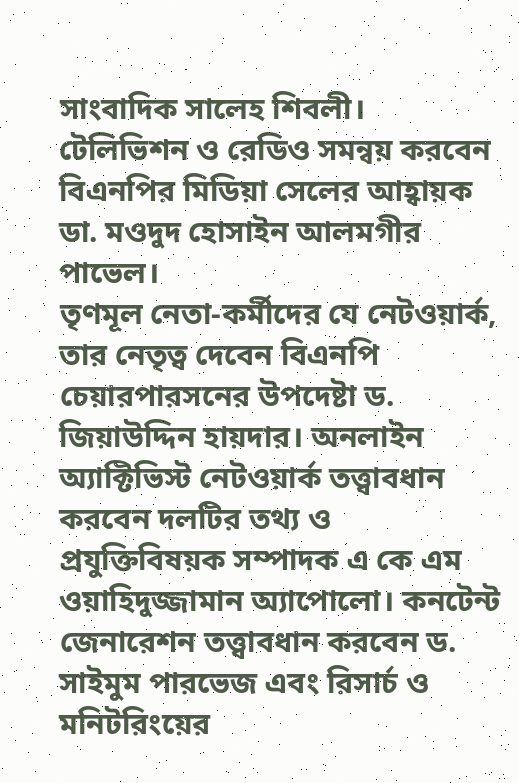সাংবাদিক সালেহ শিবলী।
টেলিভিশন ও রেডিও সমন্বয় করবেন বিএনপির মিডিয়া সেলের আহ্বায়ক ডা. মওদুদ হোসাইন আলমগীর পাভেল।
তৃণমূল নেতা-কর্মীদের যে নেটওয়ার্ক, তার নেতৃত্ব দেবেন বিএনপি চেয়ারপারসনের উপদেষ্টা ড. জিয়াউদ্দিন হায়দার। অনলাইন অ্যাক্টিভিস্ট নেটওয়ার্ক তত্ত্বাবধান করবেন দলটির তথ্য ও প্রযুক্তিবিষয়ক সম্পাদক এ কে এম ওয়াহিদুজ্জামান অ্যাপোলো। কনটেন্ট জেনারেশন তত্ত্বাবধান করবেন ড. সাইমুম পারভেজ এবং রিসার্চ ও মনিটরিংয়ের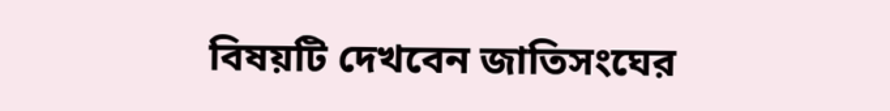বিষয়টি দেখবেন জাতিসংঘের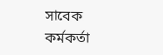সাবেক কর্মকর্তা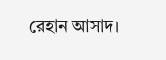রেহান আসাদ।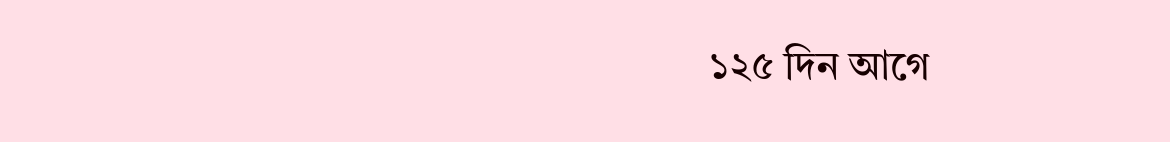১২৫ দিন আগে